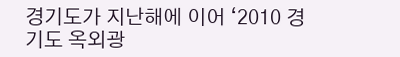경기도가 지난해에 이어 ‘2010 경기도 옥외광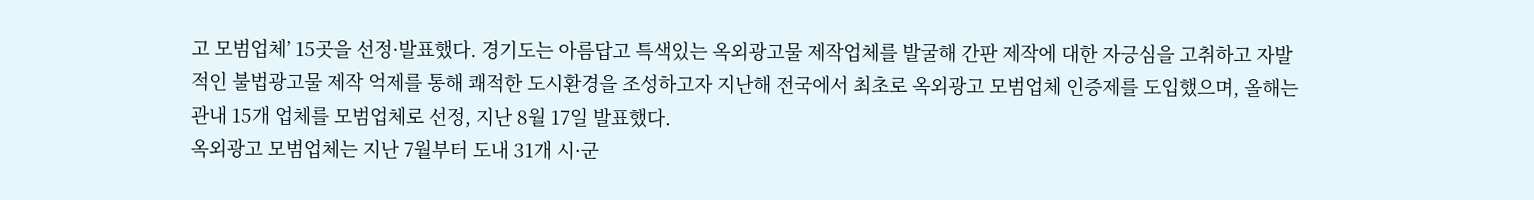고 모범업체’ 15곳을 선정·발표했다. 경기도는 아름답고 특색있는 옥외광고물 제작업체를 발굴해 간판 제작에 대한 자긍심을 고취하고 자발적인 불법광고물 제작 억제를 통해 쾌적한 도시환경을 조성하고자 지난해 전국에서 최초로 옥외광고 모범업체 인증제를 도입했으며, 올해는 관내 15개 업체를 모범업체로 선정, 지난 8월 17일 발표했다.
옥외광고 모범업체는 지난 7월부터 도내 31개 시·군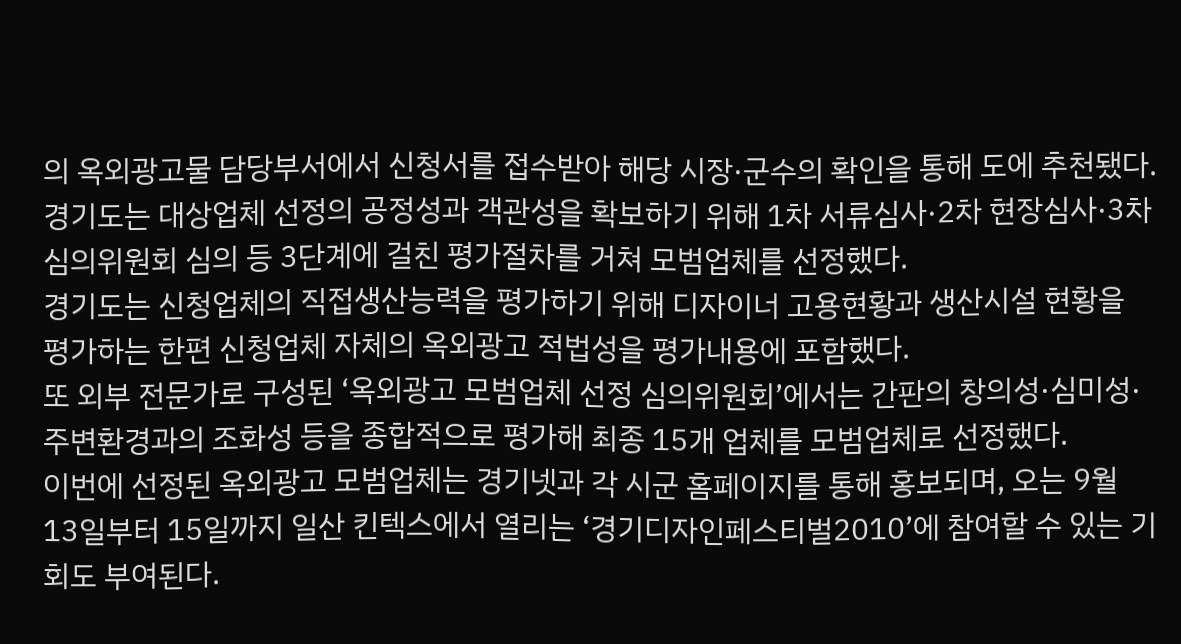의 옥외광고물 담당부서에서 신청서를 접수받아 해당 시장·군수의 확인을 통해 도에 추천됐다. 경기도는 대상업체 선정의 공정성과 객관성을 확보하기 위해 1차 서류심사·2차 현장심사·3차 심의위원회 심의 등 3단계에 걸친 평가절차를 거쳐 모범업체를 선정했다.
경기도는 신청업체의 직접생산능력을 평가하기 위해 디자이너 고용현황과 생산시설 현황을 평가하는 한편 신청업체 자체의 옥외광고 적법성을 평가내용에 포함했다.
또 외부 전문가로 구성된 ‘옥외광고 모범업체 선정 심의위원회’에서는 간판의 창의성·심미성·주변환경과의 조화성 등을 종합적으로 평가해 최종 15개 업체를 모범업체로 선정했다.
이번에 선정된 옥외광고 모범업체는 경기넷과 각 시군 홈페이지를 통해 홍보되며, 오는 9월 13일부터 15일까지 일산 킨텍스에서 열리는 ‘경기디자인페스티벌2010’에 참여할 수 있는 기회도 부여된다.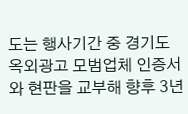도는 행사기간 중 경기도 옥외광고 모범업체 인증서와 현판을 교부해 향후 3년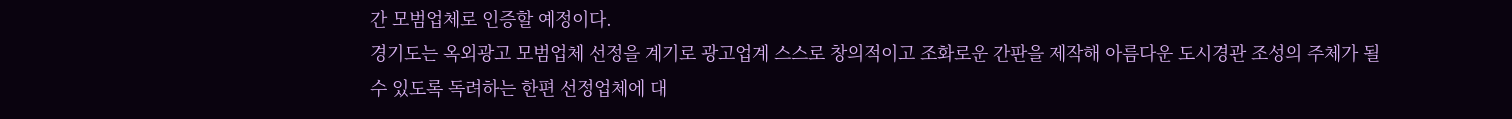간 모범업체로 인증할 예정이다.
경기도는 옥외광고 모범업체 선정을 계기로 광고업계 스스로 창의적이고 조화로운 간판을 제작해 아름다운 도시경관 조성의 주체가 될 수 있도록 독려하는 한편 선정업체에 대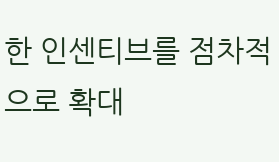한 인센티브를 점차적으로 확대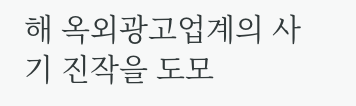해 옥외광고업계의 사기 진작을 도모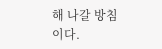해 나갈 방침이다.